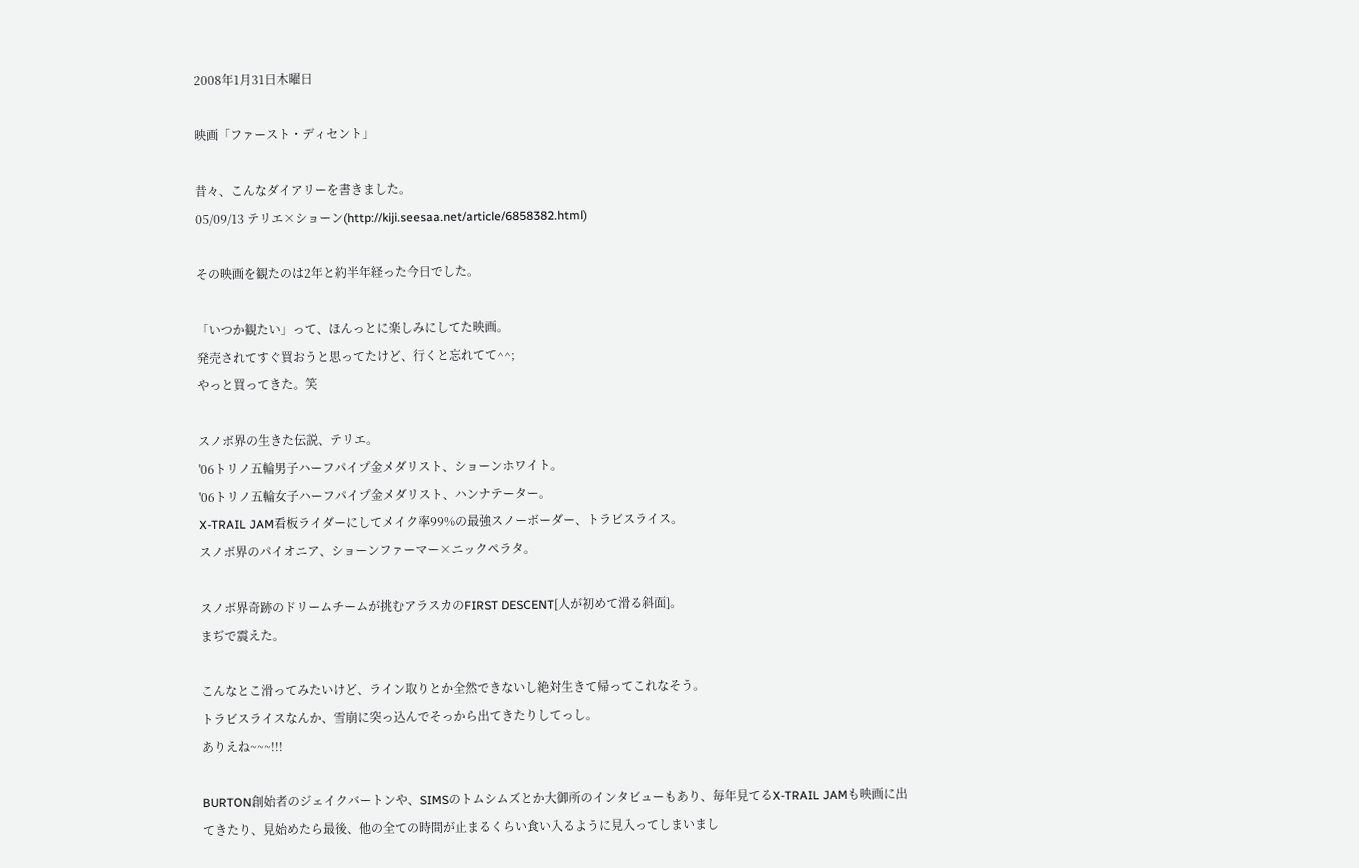2008年1月31日木曜日

映画「ファースト・ディセント」

昔々、こんなダイアリーを書きました。
05/09/13 テリエ×ショーン(http://kiji.seesaa.net/article/6858382.html)

その映画を観たのは2年と約半年経った今日でした。

「いつか観たい」って、ほんっとに楽しみにしてた映画。
発売されてすぐ買おうと思ってたけど、行くと忘れてて^^;
やっと買ってきた。笑

スノボ界の生きた伝説、テリエ。
'06トリノ五輪男子ハーフパイプ金メダリスト、ショーンホワイト。
'06トリノ五輪女子ハーフパイプ金メダリスト、ハンナテーター。
X-TRAIL JAM看板ライダーにしてメイク率99%の最強スノーボーダー、トラビスライス。
スノボ界のパイオニア、ショーンファーマー×ニックペラタ。

スノボ界奇跡のドリームチームが挑むアラスカのFIRST DESCENT[人が初めて滑る斜面]。
まぢで震えた。

こんなとこ滑ってみたいけど、ライン取りとか全然できないし絶対生きて帰ってこれなそう。
トラビスライスなんか、雪崩に突っ込んでそっから出てきたりしてっし。
ありえね~~~!!!

BURTON創始者のジェイクバートンや、SIMSのトムシムズとか大御所のインタビューもあり、毎年見てるX-TRAIL JAMも映画に出てきたり、見始めたら最後、他の全ての時間が止まるくらい食い入るように見入ってしまいまし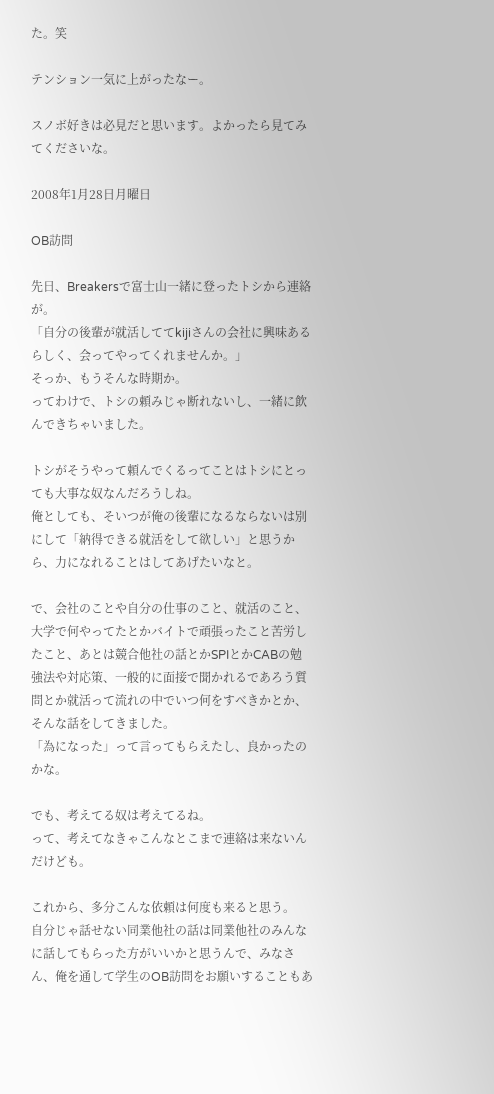た。笑

テンション一気に上がったなー。

スノボ好きは必見だと思います。よかったら見てみてくださいな。

2008年1月28日月曜日

OB訪問

先日、Breakersで富士山一緒に登ったトシから連絡が。
「自分の後輩が就活しててkijiさんの会社に興味あるらしく、会ってやってくれませんか。」
そっか、もうそんな時期か。
ってわけで、トシの頼みじゃ断れないし、一緒に飲んできちゃいました。

トシがそうやって頼んでくるってことはトシにとっても大事な奴なんだろうしね。
俺としても、そいつが俺の後輩になるならないは別にして「納得できる就活をして欲しい」と思うから、力になれることはしてあげたいなと。

で、会社のことや自分の仕事のこと、就活のこと、大学で何やってたとかバイトで頑張ったこと苦労したこと、あとは競合他社の話とかSPIとかCABの勉強法や対応策、一般的に面接で聞かれるであろう質問とか就活って流れの中でいつ何をすべきかとか、そんな話をしてきました。
「為になった」って言ってもらえたし、良かったのかな。

でも、考えてる奴は考えてるね。
って、考えてなきゃこんなとこまで連絡は来ないんだけども。

これから、多分こんな依頼は何度も来ると思う。
自分じゃ話せない同業他社の話は同業他社のみんなに話してもらった方がいいかと思うんで、みなさん、俺を通して学生のOB訪問をお願いすることもあ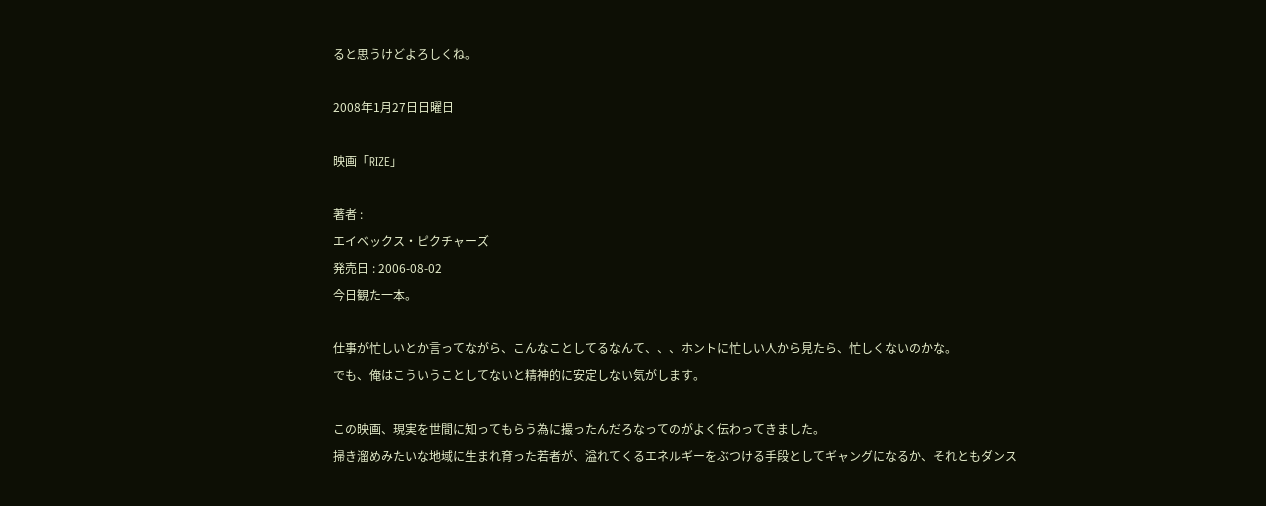ると思うけどよろしくね。

2008年1月27日日曜日

映画「RIZE」

著者 :
エイベックス・ピクチャーズ
発売日 : 2006-08-02
今日観た一本。

仕事が忙しいとか言ってながら、こんなことしてるなんて、、、ホントに忙しい人から見たら、忙しくないのかな。
でも、俺はこういうことしてないと精神的に安定しない気がします。

この映画、現実を世間に知ってもらう為に撮ったんだろなってのがよく伝わってきました。
掃き溜めみたいな地域に生まれ育った若者が、溢れてくるエネルギーをぶつける手段としてギャングになるか、それともダンス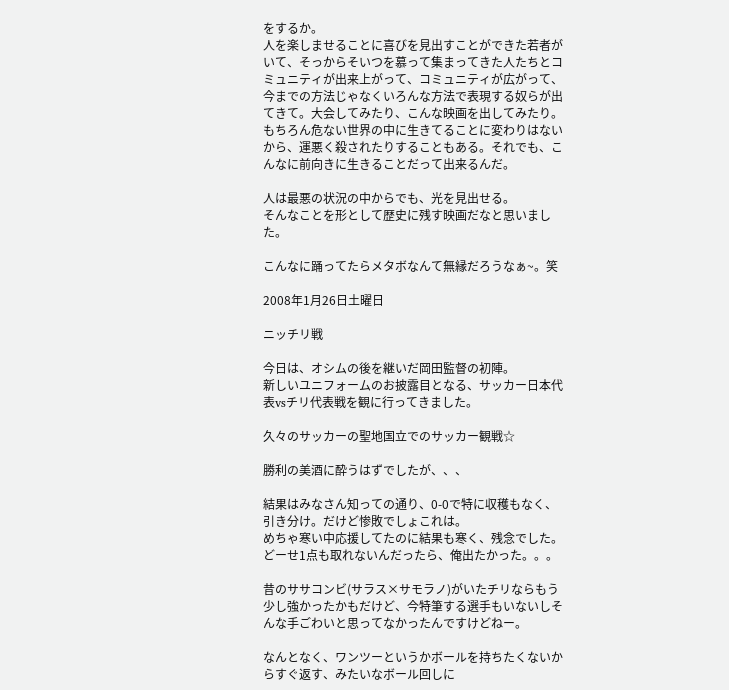をするか。
人を楽しませることに喜びを見出すことができた若者がいて、そっからそいつを慕って集まってきた人たちとコミュニティが出来上がって、コミュニティが広がって、今までの方法じゃなくいろんな方法で表現する奴らが出てきて。大会してみたり、こんな映画を出してみたり。
もちろん危ない世界の中に生きてることに変わりはないから、運悪く殺されたりすることもある。それでも、こんなに前向きに生きることだって出来るんだ。

人は最悪の状況の中からでも、光を見出せる。
そんなことを形として歴史に残す映画だなと思いました。

こんなに踊ってたらメタボなんて無縁だろうなぁ~。笑

2008年1月26日土曜日

ニッチリ戦

今日は、オシムの後を継いだ岡田監督の初陣。
新しいユニフォームのお披露目となる、サッカー日本代表vsチリ代表戦を観に行ってきました。

久々のサッカーの聖地国立でのサッカー観戦☆

勝利の美酒に酔うはずでしたが、、、

結果はみなさん知っての通り、0-0で特に収穫もなく、引き分け。だけど惨敗でしょこれは。
めちゃ寒い中応援してたのに結果も寒く、残念でした。
どーせ1点も取れないんだったら、俺出たかった。。。

昔のササコンビ(サラス×サモラノ)がいたチリならもう少し強かったかもだけど、今特筆する選手もいないしそんな手ごわいと思ってなかったんですけどねー。

なんとなく、ワンツーというかボールを持ちたくないからすぐ返す、みたいなボール回しに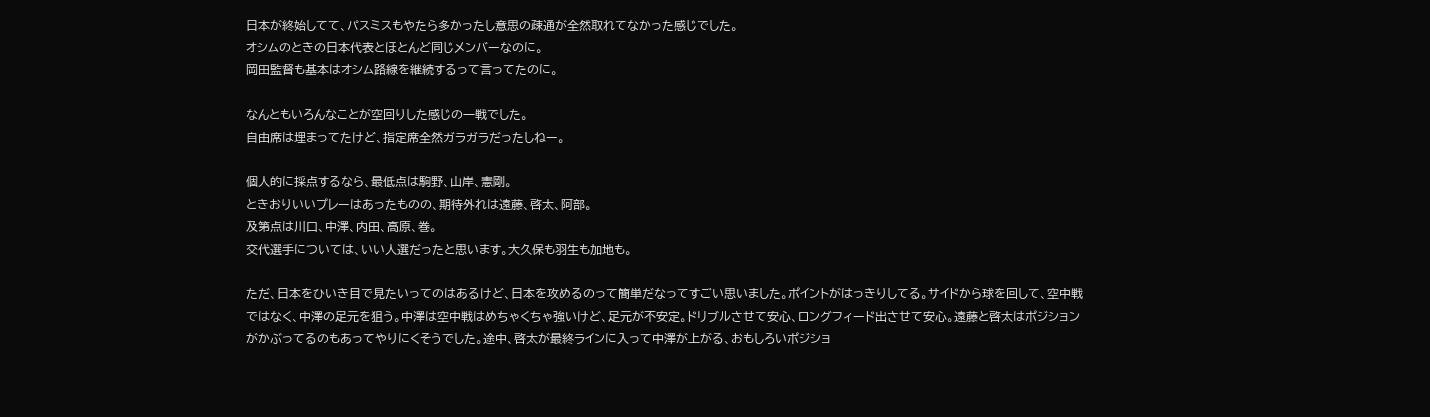日本が終始してて、パスミスもやたら多かったし意思の疎通が全然取れてなかった感じでした。
オシムのときの日本代表とほとんど同じメンバーなのに。
岡田監督も基本はオシム路線を継続するって言ってたのに。

なんともいろんなことが空回りした感じの一戦でした。
自由席は埋まってたけど、指定席全然ガラガラだったしねー。

個人的に採点するなら、最低点は駒野、山岸、憲剛。
ときおりいいプレーはあったものの、期待外れは遠藤、啓太、阿部。
及第点は川口、中澤、内田、高原、巻。
交代選手については、いい人選だったと思います。大久保も羽生も加地も。

ただ、日本をひいき目で見たいってのはあるけど、日本を攻めるのって簡単だなってすごい思いました。ポイントがはっきりしてる。サイドから球を回して、空中戦ではなく、中澤の足元を狙う。中澤は空中戦はめちゃくちゃ強いけど、足元が不安定。ドリブルさせて安心、ロングフィード出させて安心。遠藤と啓太はポジションがかぶってるのもあってやりにくそうでした。途中、啓太が最終ラインに入って中澤が上がる、おもしろいポジショ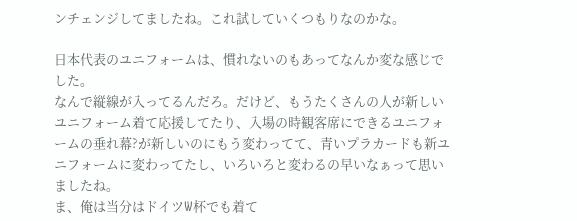ンチェンジしてましたね。これ試していくつもりなのかな。

日本代表のユニフォームは、慣れないのもあってなんか変な感じでした。
なんで縦線が入ってるんだろ。だけど、もうたくさんの人が新しいユニフォーム着て応援してたり、入場の時観客席にできるユニフォームの垂れ幕?が新しいのにもう変わってて、青いプラカードも新ユニフォームに変わってたし、いろいろと変わるの早いなぁって思いましたね。
ま、俺は当分はドイツW杯でも着て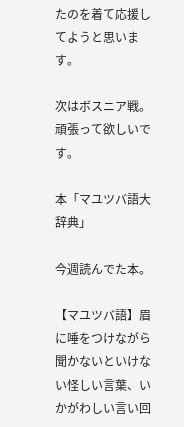たのを着て応援してようと思います。

次はボスニア戦。頑張って欲しいです。

本「マユツバ語大辞典」

今週読んでた本。

【マユツバ語】眉に唾をつけながら聞かないといけない怪しい言葉、いかがわしい言い回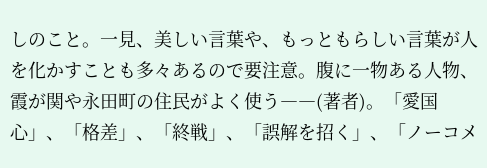しのこと。一見、美しい言葉や、もっともらしい言葉が人を化かすことも多々あるので要注意。腹に一物ある人物、霞が関や永田町の住民がよく使う――(著者)。「愛国心」、「格差」、「終戦」、「誤解を招く」、「ノーコメ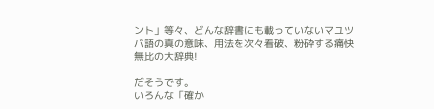ント」等々、どんな辞書にも載っていないマユツバ語の真の意味、用法を次々看破、粉砕する痛快無比の大辞典!

だそうです。
いろんな「確か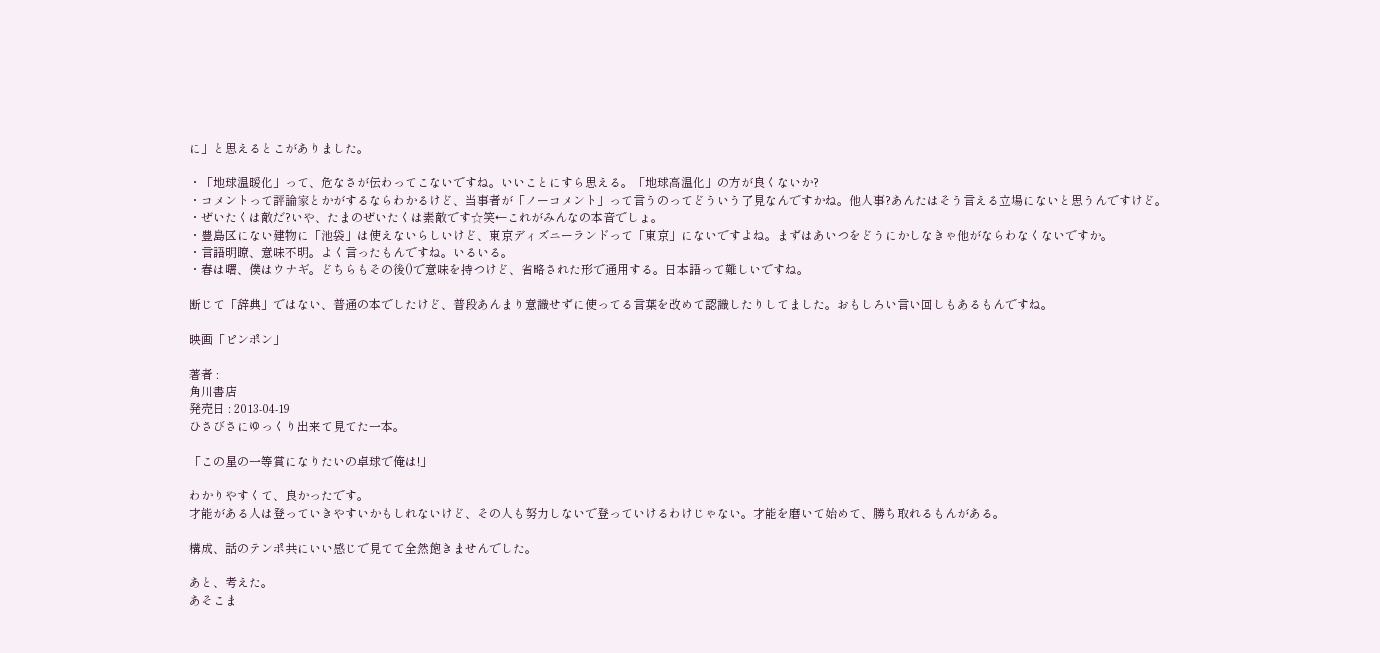に」と思えるとこがありました。

・「地球温暖化」って、危なさが伝わってこないですね。いいことにすら思える。「地球高温化」の方が良くないか?
・コメントって評論家とかがするならわかるけど、当事者が「ノーコメント」って言うのってどういう了見なんですかね。他人事?あんたはそう言える立場にないと思うんですけど。
・ぜいたくは敵だ?いや、たまのぜいたくは素敵です☆笑←これがみんなの本音でしょ。
・豊島区にない建物に「池袋」は使えないらしいけど、東京ディズニーランドって「東京」にないですよね。まずはあいつをどうにかしなきゃ他がならわなくないですか。
・言語明瞭、意味不明。よく言ったもんですね。いるいる。
・春は曙、僕はウナギ。どちらもその後()で意味を持つけど、省略された形で通用する。日本語って難しいですね。

断じて「辞典」ではない、普通の本でしたけど、普段あんまり意識せずに使ってる言葉を改めて認識したりしてました。おもしろい言い回しもあるもんですね。

映画「ピンポン」

著者 :
角川書店
発売日 : 2013-04-19
ひさびさにゆっくり出来て見てた一本。

「この星の一等賞になりたいの卓球で俺は!」

わかりやすくて、良かったです。
才能がある人は登っていきやすいかもしれないけど、その人も努力しないで登っていけるわけじゃない。才能を磨いて始めて、勝ち取れるもんがある。

構成、話のテンポ共にいい感じで見てて全然飽きませんでした。

あと、考えた。
あそこま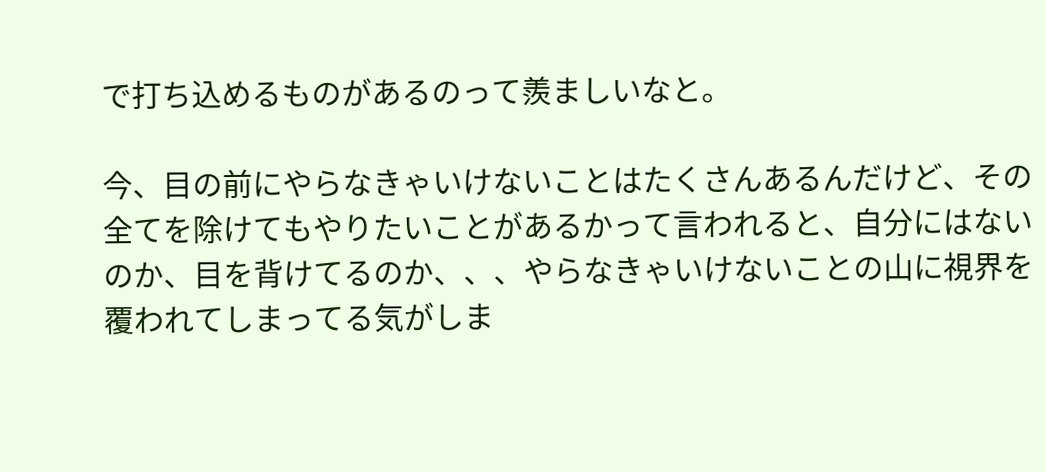で打ち込めるものがあるのって羨ましいなと。

今、目の前にやらなきゃいけないことはたくさんあるんだけど、その全てを除けてもやりたいことがあるかって言われると、自分にはないのか、目を背けてるのか、、、やらなきゃいけないことの山に視界を覆われてしまってる気がしま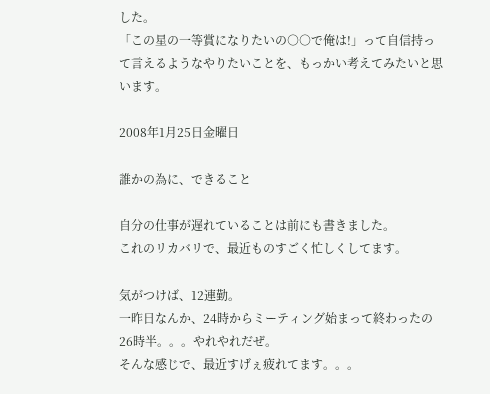した。
「この星の一等賞になりたいの○○で俺は!」って自信持って言えるようなやりたいことを、もっかい考えてみたいと思います。

2008年1月25日金曜日

誰かの為に、できること

自分の仕事が遅れていることは前にも書きました。
これのリカバリで、最近ものすごく忙しくしてます。

気がつけば、12連勤。
一昨日なんか、24時からミーティング始まって終わったの26時半。。。やれやれだぜ。
そんな感じで、最近すげぇ疲れてます。。。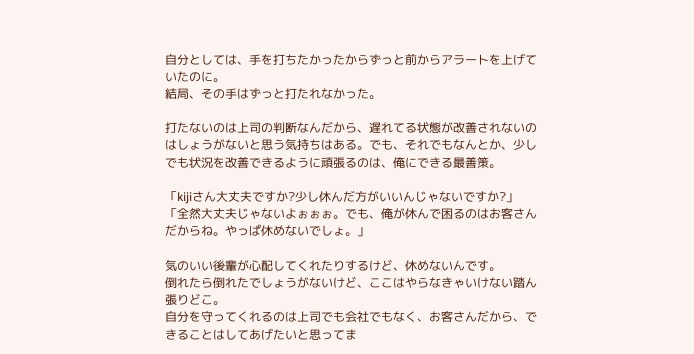自分としては、手を打ちたかったからずっと前からアラートを上げていたのに。
結局、その手はずっと打たれなかった。

打たないのは上司の判断なんだから、遅れてる状態が改善されないのはしょうがないと思う気持ちはある。でも、それでもなんとか、少しでも状況を改善できるように頑張るのは、俺にできる最善策。

「kijiさん大丈夫ですか?少し休んだ方がいいんじゃないですか?」
「全然大丈夫じゃないよぉぉぉ。でも、俺が休んで困るのはお客さんだからね。やっぱ休めないでしょ。」

気のいい後輩が心配してくれたりするけど、休めないんです。
倒れたら倒れたでしょうがないけど、ここはやらなきゃいけない踏ん張りどこ。
自分を守ってくれるのは上司でも会社でもなく、お客さんだから、できることはしてあげたいと思ってま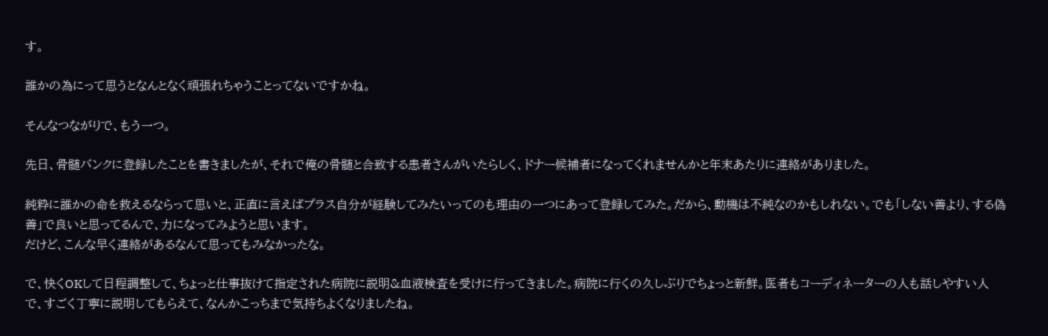す。

誰かの為にって思うとなんとなく頑張れちゃうことってないですかね。

そんなつながりで、もう一つ。

先日、骨髄バンクに登録したことを書きましたが、それで俺の骨髄と合致する患者さんがいたらしく、ドナー候補者になってくれませんかと年末あたりに連絡がありました。

純粋に誰かの命を救えるならって思いと、正直に言えばプラス自分が経験してみたいってのも理由の一つにあって登録してみた。だから、動機は不純なのかもしれない。でも「しない善より、する偽善」で良いと思ってるんで、力になってみようと思います。
だけど、こんな早く連絡があるなんて思ってもみなかったな。

で、快くOKして日程調整して、ちょっと仕事抜けて指定された病院に説明&血液検査を受けに行ってきました。病院に行くの久しぶりでちょっと新鮮。医者もコーディネーターの人も話しやすい人で、すごく丁寧に説明してもらえて、なんかこっちまで気持ちよくなりましたね。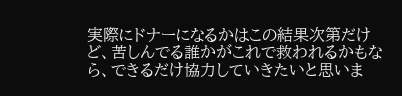実際にドナーになるかはこの結果次第だけど、苦しんでる誰かがこれで救われるかもなら、できるだけ協力していきたいと思いま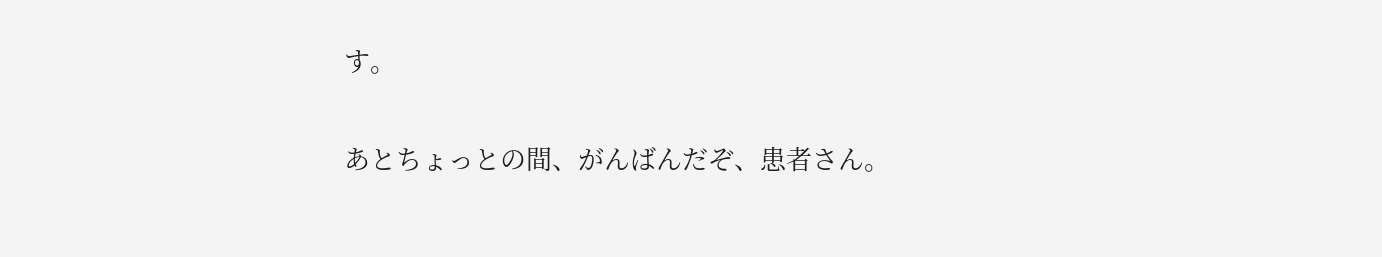す。

あとちょっとの間、がんばんだぞ、患者さん。